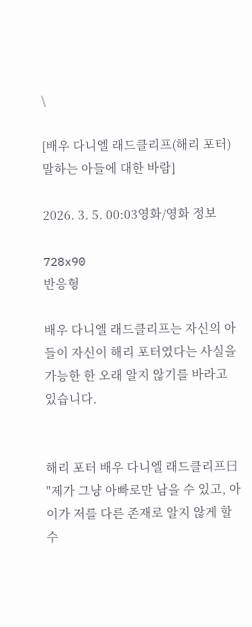\

[배우 다니엘 래드클리프(해리 포터) 말하는 아들에 대한 바람]

2026. 3. 5. 00:03영화/영화 정보

728x90
반응형

배우 다니엘 래드클리프는 자신의 아들이 자신이 해리 포터였다는 사실을 가능한 한 오래 알지 않기를 바라고 있습니다.


해리 포터 배우 다니엘 래드클리프曰 "제가 그냥 아빠로만 남을 수 있고, 아이가 저를 다른 존재로 알지 않게 할 수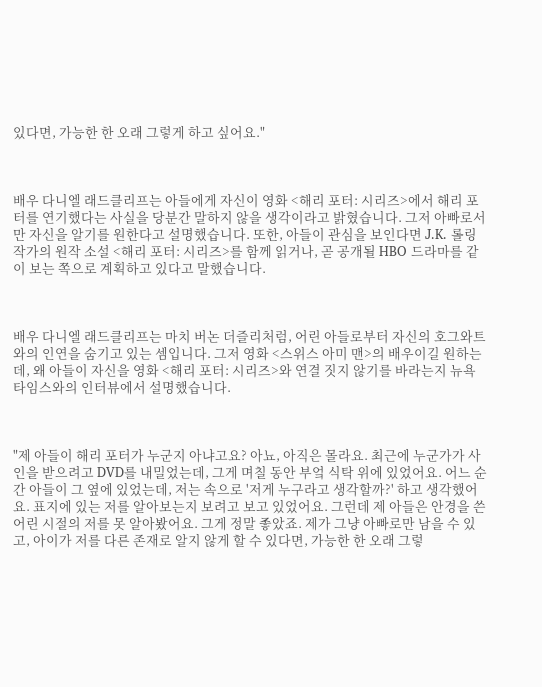있다면, 가능한 한 오래 그렇게 하고 싶어요."



배우 다니엘 래드클리프는 아들에게 자신이 영화 <해리 포터: 시리즈>에서 해리 포터를 연기했다는 사실을 당분간 말하지 않을 생각이라고 밝혔습니다. 그저 아빠로서만 자신을 알기를 원한다고 설명했습니다. 또한, 아들이 관심을 보인다면 J.K. 롤링 작가의 원작 소설 <해리 포터: 시리즈>를 함께 읽거나, 곧 공개될 HBO 드라마를 같이 보는 쪽으로 계획하고 있다고 말했습니다.



배우 다니엘 래드클리프는 마치 버논 더즐리처럼, 어린 아들로부터 자신의 호그와트와의 인연을 숨기고 있는 셈입니다. 그저 영화 <스위스 아미 맨>의 배우이길 원하는데, 왜 아들이 자신을 영화 <해리 포터: 시리즈>와 연결 짓지 않기를 바라는지 뉴욕 타임스와의 인터뷰에서 설명했습니다.



"제 아들이 해리 포터가 누군지 아냐고요? 아뇨, 아직은 몰라요. 최근에 누군가가 사인을 받으려고 DVD를 내밀었는데, 그게 며칠 동안 부엌 식탁 위에 있었어요. 어느 순간 아들이 그 옆에 있었는데, 저는 속으로 '저게 누구라고 생각할까?' 하고 생각했어요. 표지에 있는 저를 알아보는지 보려고 보고 있었어요. 그런데 제 아들은 안경을 쓴 어린 시절의 저를 못 알아봤어요. 그게 정말 좋았죠. 제가 그냥 아빠로만 남을 수 있고, 아이가 저를 다른 존재로 알지 않게 할 수 있다면, 가능한 한 오래 그렇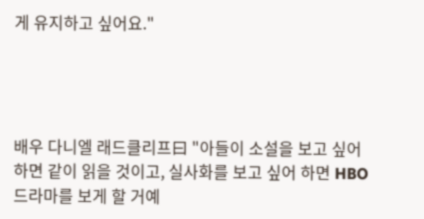게 유지하고 싶어요."




배우 다니엘 래드클리프曰 "아들이 소설을 보고 싶어 하면 같이 읽을 것이고, 실사화를 보고 싶어 하면 HBO 드라마를 보게 할 거예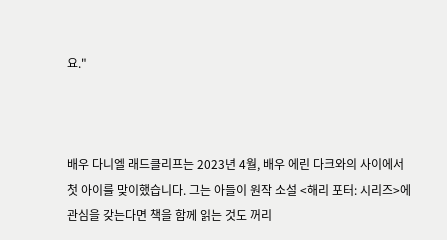요."



배우 다니엘 래드클리프는 2023년 4월, 배우 에린 다크와의 사이에서 첫 아이를 맞이했습니다. 그는 아들이 원작 소설 <해리 포터: 시리즈>에 관심을 갖는다면 책을 함께 읽는 것도 꺼리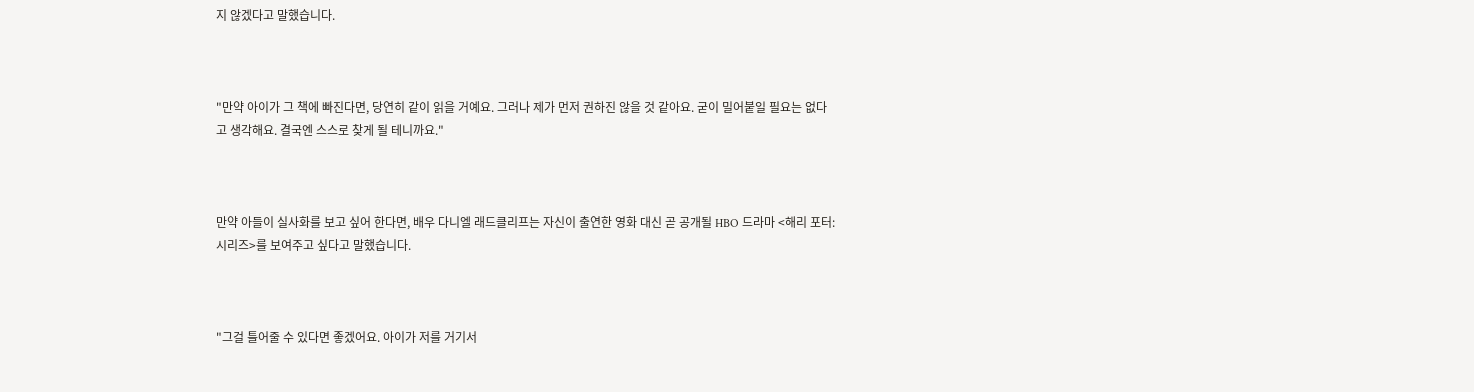지 않겠다고 말했습니다.



"만약 아이가 그 책에 빠진다면, 당연히 같이 읽을 거예요. 그러나 제가 먼저 권하진 않을 것 같아요. 굳이 밀어붙일 필요는 없다고 생각해요. 결국엔 스스로 찾게 될 테니까요."



만약 아들이 실사화를 보고 싶어 한다면, 배우 다니엘 래드클리프는 자신이 출연한 영화 대신 곧 공개될 HBO 드라마 <해리 포터: 시리즈>를 보여주고 싶다고 말했습니다.



"그걸 틀어줄 수 있다면 좋겠어요. 아이가 저를 거기서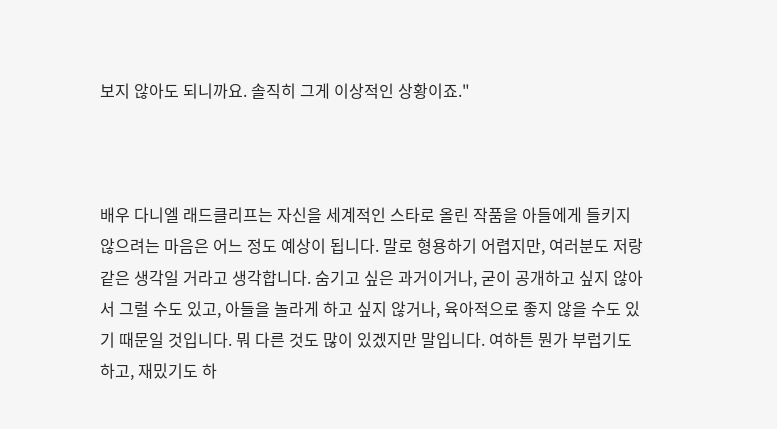보지 않아도 되니까요. 솔직히 그게 이상적인 상황이죠."



배우 다니엘 래드클리프는 자신을 세계적인 스타로 올린 작품을 아들에게 들키지 않으려는 마음은 어느 정도 예상이 됩니다. 말로 형용하기 어렵지만, 여러분도 저랑 같은 생각일 거라고 생각합니다. 숨기고 싶은 과거이거나, 굳이 공개하고 싶지 않아서 그럴 수도 있고, 아들을 놀라게 하고 싶지 않거나, 육아적으로 좋지 않을 수도 있기 때문일 것입니다. 뭐 다른 것도 많이 있겠지만 말입니다. 여하튼 뭔가 부럽기도 하고, 재밌기도 하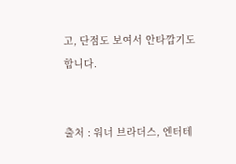고, 단점도 보여서 안타깝기도 합니다.


출처 : 워너 브라더스, 엔터테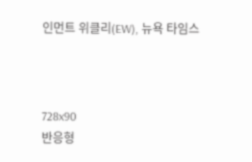인먼트 위클리(EW), 뉴욕 타임스



728x90
반응형